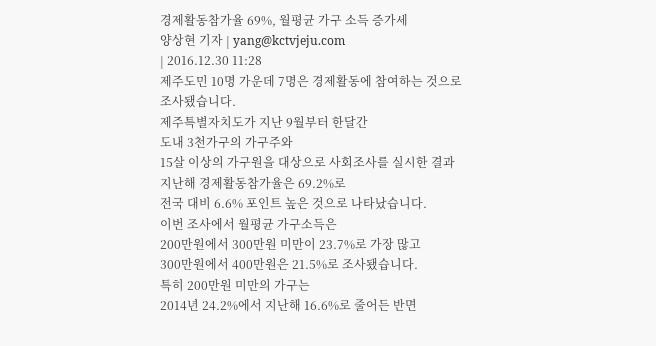경제활동참가율 69%, 월평균 가구 소득 증가세
양상현 기자 | yang@kctvjeju.com
| 2016.12.30 11:28
제주도민 10명 가운데 7명은 경제활동에 참여하는 것으로
조사됐습니다.
제주특별자치도가 지난 9월부터 한달간
도내 3천가구의 가구주와
15살 이상의 가구원을 대상으로 사회조사를 실시한 결과
지난해 경제활동참가율은 69.2%로
전국 대비 6.6% 포인트 높은 것으로 나타났습니다.
이번 조사에서 월평균 가구소득은
200만원에서 300만원 미만이 23.7%로 가장 많고
300만원에서 400만원은 21.5%로 조사됐습니다.
특히 200만원 미만의 가구는
2014년 24.2%에서 지난해 16.6%로 줄어든 반면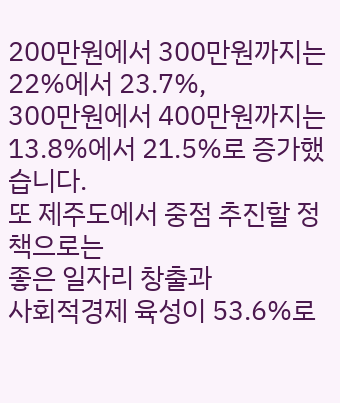200만원에서 300만원까지는 22%에서 23.7%,
300만원에서 400만원까지는 13.8%에서 21.5%로 증가했습니다.
또 제주도에서 중점 추진할 정책으로는
좋은 일자리 창출과
사회적경제 육성이 53.6%로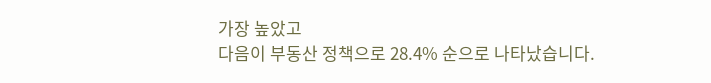가장 높았고
다음이 부동산 정책으로 28.4% 순으로 나타났습니다.